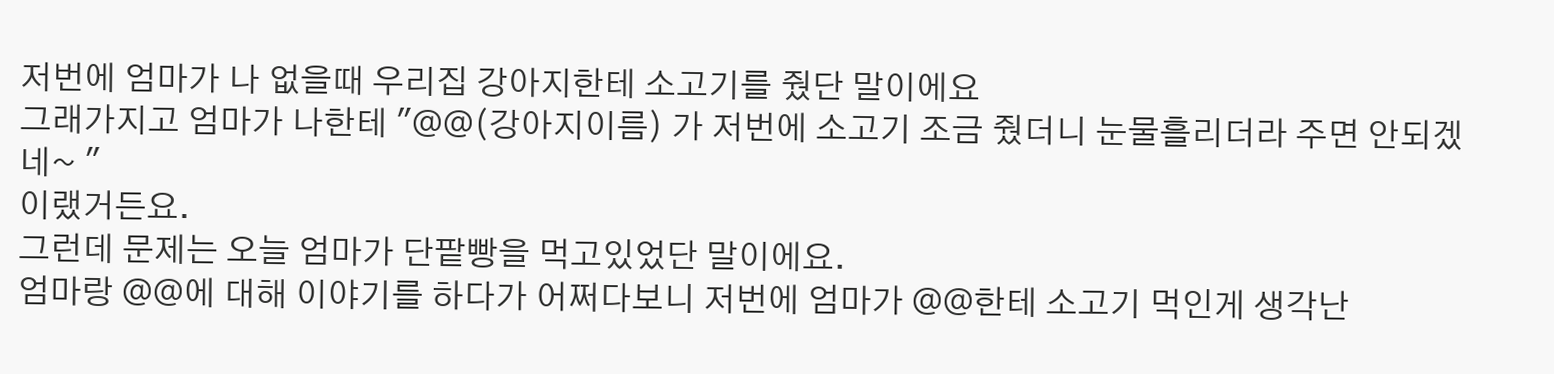저번에 엄마가 나 없을때 우리집 강아지한테 소고기를 줬단 말이에요
그래가지고 엄마가 나한테 "@@(강아지이름) 가 저번에 소고기 조금 줬더니 눈물흘리더라 주면 안되겠네~ "
이랬거든요.
그런데 문제는 오늘 엄마가 단팥빵을 먹고있었단 말이에요.
엄마랑 @@에 대해 이야기를 하다가 어쩌다보니 저번에 엄마가 @@한테 소고기 먹인게 생각난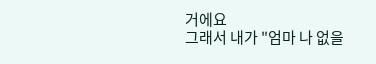거에요
그래서 내가 "엄마 나 없을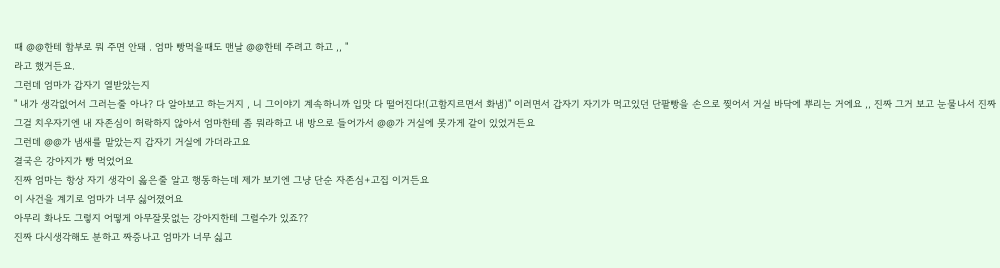때 @@한테 함부로 뭐 주면 안돼 . 엄마 빵먹을때도 맨날 @@한테 주려고 하고 ,, "
라고 했거든요.
그런데 엄마가 갑자기 열받았는지
" 내가 생각없어서 그러는줄 아나? 다 알아보고 하는거지 , 니 그이야기 계속하니까 입맛 다 떨어진다!(고함지르면서 화냄)" 이러면서 갑자기 자기가 먹고있던 단팥빵을 손으로 찢어서 거실 바닥에 뿌리는 거에요 ,, 진짜 그거 보고 눈물나서 진짜
그걸 치우자기엔 내 자존심이 허락하지 않아서 엄마한테 좀 뭐라하고 내 방으로 들어가서 @@가 거실에 못가게 같이 있었거든요
그런데 @@가 냄새를 맡았는지 갑자기 거실에 가더라고요
결국은 강아지가 빵 먹었어요
진짜 엄마는 항상 자기 생각이 옳은줄 알고 행동하는데 제가 보기엔 그냥 단순 자존심+고집 이거든요
이 사건을 계기로 엄마가 너무 싫어졌어요
아무리 화나도 그렇지 어떻게 아무잘못없는 강아지한테 그럴수가 있죠??
진짜 다시생각해도 분하고 짜증나고 엄마가 너무 싫고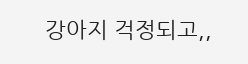강아지 걱정되고,,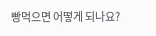빵먹으면 어떻게 되나요?